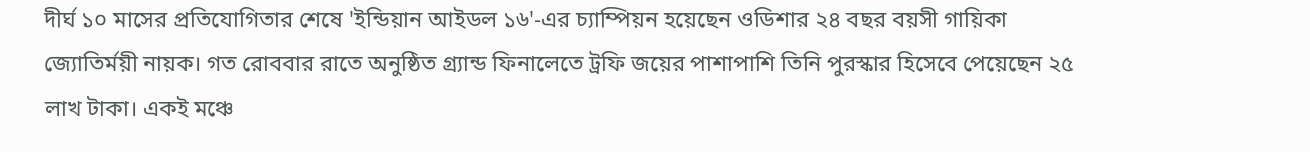দীর্ঘ ১০ মাসের প্রতিযোগিতার শেষে 'ইন্ডিয়ান আইডল ১৬'-এর চ্যাম্পিয়ন হয়েছেন ওডিশার ২৪ বছর বয়সী গায়িকা জ্যোতির্ময়ী নায়ক। গত রোববার রাতে অনুষ্ঠিত গ্র্যান্ড ফিনালেতে ট্রফি জয়ের পাশাপাশি তিনি পুরস্কার হিসেবে পেয়েছেন ২৫ লাখ টাকা। একই মঞ্চে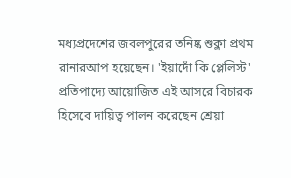মধ্যপ্রদেশের জবলপুরের তনিষ্ক শুক্লা প্রথম রানারআপ হয়েছেন। 'ইয়াদোঁ কি প্লেলিস্ট' প্রতিপাদ্যে আয়োজিত এই আসরে বিচারক হিসেবে দায়িত্ব পালন করেছেন শ্রেয়া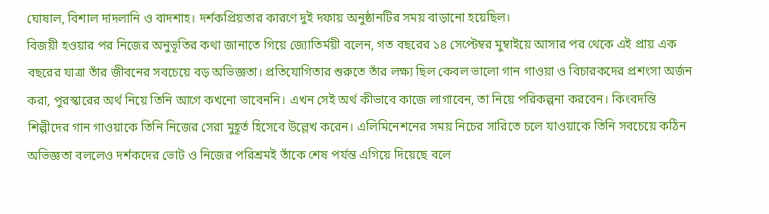ঘোষাল, বিশাল দাদলানি ও বাদশাহ। দর্শকপ্রিয়তার কারণে দুই দফায় অনুষ্ঠানটির সময় বাড়ানো হয়েছিল।
বিজয়ী হওয়ার পর নিজের অনুভূতির কথা জানাতে গিয়ে জ্যোতির্ময়ী বলেন, গত বছরের ১৪ সেপ্টেম্বর মুম্বাইয়ে আসার পর থেকে এই প্রায় এক বছরের যাত্রা তাঁর জীবনের সবচেয়ে বড় অভিজ্ঞতা। প্রতিযোগিতার শুরুতে তাঁর লক্ষ্য ছিল কেবল ভালো গান গাওয়া ও বিচারকদের প্রশংসা অর্জন করা, পুরস্কারের অর্থ নিয়ে তিনি আগে কখনো ভাবেননি। এখন সেই অর্থ কীভাবে কাজে লাগাবেন, তা নিয়ে পরিকল্পনা করবেন। কিংবদন্তি শিল্পীদের গান গাওয়াকে তিনি নিজের সেরা মুহূর্ত হিসেবে উল্লেখ করেন। এলিমিনেশনের সময় নিচের সারিতে চলে যাওয়াকে তিনি সবচেয়ে কঠিন অভিজ্ঞতা বললেও দর্শকদের ভোট ও নিজের পরিশ্রমই তাঁকে শেষ পর্যন্ত এগিয়ে দিয়েছে বলে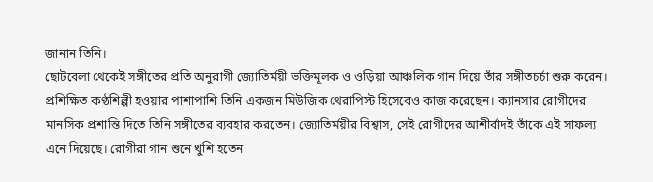জানান তিনি।
ছোটবেলা থেকেই সঙ্গীতের প্রতি অনুরাগী জ্যোতির্ময়ী ভক্তিমূলক ও ওড়িয়া আঞ্চলিক গান দিয়ে তাঁর সঙ্গীতচর্চা শুরু করেন। প্রশিক্ষিত কণ্ঠশিল্পী হওয়ার পাশাপাশি তিনি একজন মিউজিক থেরাপিস্ট হিসেবেও কাজ করেছেন। ক্যানসার রোগীদের মানসিক প্রশান্তি দিতে তিনি সঙ্গীতের ব্যবহার করতেন। জ্যোতির্ময়ীর বিশ্বাস, সেই রোগীদের আশীর্বাদই তাঁকে এই সাফল্য এনে দিয়েছে। রোগীরা গান শুনে খুশি হতেন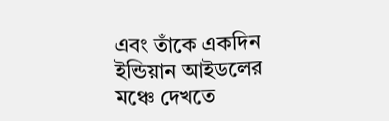এবং তাঁকে একদিন ইন্ডিয়ান আইডলের মঞ্চে দেখতে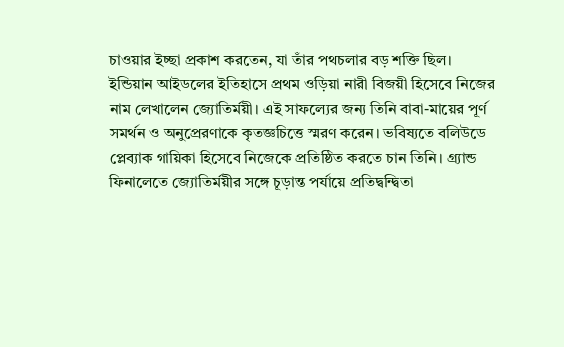চাওয়ার ইচ্ছা প্রকাশ করতেন, যা তাঁর পথচলার বড় শক্তি ছিল।
ইন্ডিয়ান আইডলের ইতিহাসে প্রথম ওড়িয়া নারী বিজয়ী হিসেবে নিজের নাম লেখালেন জ্যোতির্ময়ী। এই সাফল্যের জন্য তিনি বাবা-মায়ের পূর্ণ সমর্থন ও অনুপ্রেরণাকে কৃতজ্ঞচিত্তে স্মরণ করেন। ভবিষ্যতে বলিউডে প্লেব্যাক গায়িকা হিসেবে নিজেকে প্রতিষ্ঠিত করতে চান তিনি। গ্র্যান্ড ফিনালেতে জ্যোতির্ময়ীর সঙ্গে চূড়ান্ত পর্যায়ে প্রতিদ্বন্দ্বিতা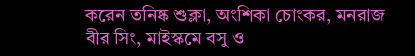করেন তনিষ্ক শুক্লা, অংশিকা চোংকর, মনরাজ বীর সিং, মাইস্কমে বসু ও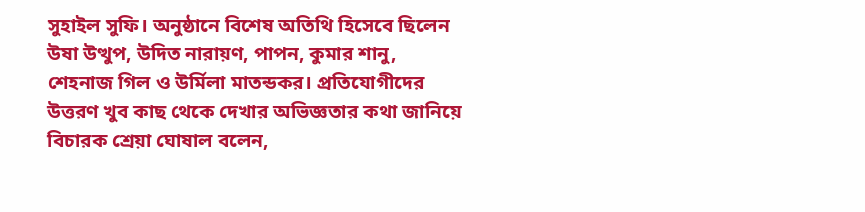সুহাইল সুফি। অনুষ্ঠানে বিশেষ অতিথি হিসেবে ছিলেন উষা উত্থুপ, উদিত নারায়ণ, পাপন, কুমার শানু, শেহনাজ গিল ও উর্মিলা মাতন্ডকর। প্রতিযোগীদের উত্তরণ খুব কাছ থেকে দেখার অভিজ্ঞতার কথা জানিয়ে বিচারক শ্রেয়া ঘোষাল বলেন,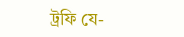ট্রফি যে-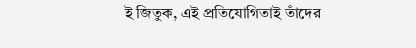ই জিতুক, এই প্রতিযোগিতাই তাঁদের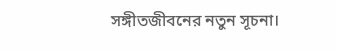সঙ্গীতজীবনের নতুন সূচনা।